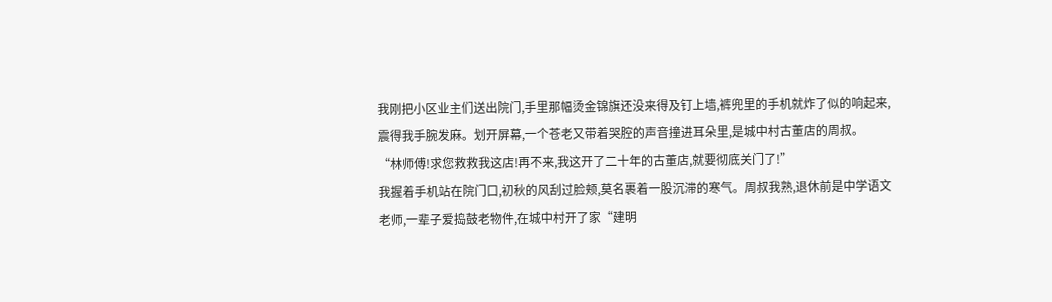我刚把小区业主们送出院门,手里那幅烫金锦旗还没来得及钉上墙,裤兜里的手机就炸了似的响起来,震得我手腕发麻。划开屏幕,一个苍老又带着哭腔的声音撞进耳朵里,是城中村古董店的周叔。
“林师傅!求您救救我这店!再不来,我这开了二十年的古董店,就要彻底关门了!”
我握着手机站在院门口,初秋的风刮过脸颊,莫名裹着一股沉滞的寒气。周叔我熟,退休前是中学语文老师,一辈子爱捣鼓老物件,在城中村开了家“建明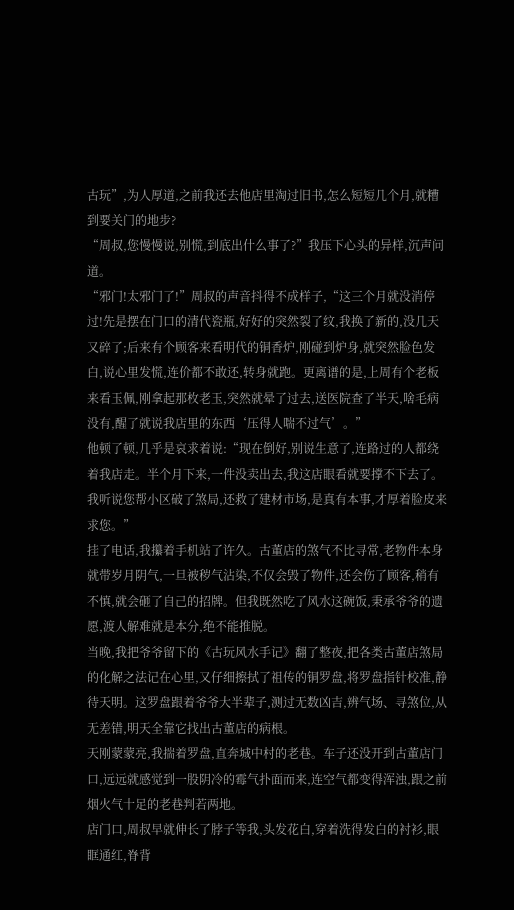古玩”,为人厚道,之前我还去他店里淘过旧书,怎么短短几个月,就糟到要关门的地步?
“周叔,您慢慢说,别慌,到底出什么事了?”我压下心头的异样,沉声问道。
“邪门!太邪门了!”周叔的声音抖得不成样子,“这三个月就没消停过!先是摆在门口的清代瓷瓶,好好的突然裂了纹,我换了新的,没几天又碎了;后来有个顾客来看明代的铜香炉,刚碰到炉身,就突然脸色发白,说心里发慌,连价都不敢还,转身就跑。更离谱的是,上周有个老板来看玉佩,刚拿起那枚老玉,突然就晕了过去,送医院查了半天,啥毛病没有,醒了就说我店里的东西‘压得人喘不过气’。”
他顿了顿,几乎是哀求着说:“现在倒好,别说生意了,连路过的人都绕着我店走。半个月下来,一件没卖出去,我这店眼看就要撑不下去了。我听说您帮小区破了煞局,还救了建材市场,是真有本事,才厚着脸皮来求您。”
挂了电话,我攥着手机站了许久。古董店的煞气不比寻常,老物件本身就带岁月阴气,一旦被秽气沾染,不仅会毁了物件,还会伤了顾客,稍有不慎,就会砸了自己的招牌。但我既然吃了风水这碗饭,秉承爷爷的遗愿,渡人解难就是本分,绝不能推脱。
当晚,我把爷爷留下的《古玩风水手记》翻了整夜,把各类古董店煞局的化解之法记在心里,又仔细擦拭了祖传的铜罗盘,将罗盘指针校准,静待天明。这罗盘跟着爷爷大半辈子,测过无数凶吉,辨气场、寻煞位,从无差错,明天全靠它找出古董店的病根。
天刚蒙蒙亮,我揣着罗盘,直奔城中村的老巷。车子还没开到古董店门口,远远就感觉到一股阴冷的霉气扑面而来,连空气都变得浑浊,跟之前烟火气十足的老巷判若两地。
店门口,周叔早就伸长了脖子等我,头发花白,穿着洗得发白的衬衫,眼眶通红,脊背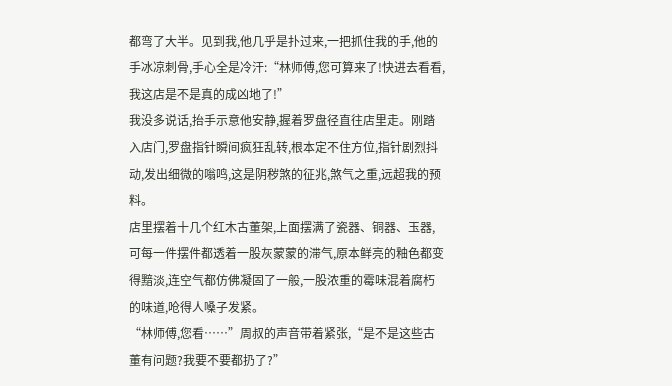都弯了大半。见到我,他几乎是扑过来,一把抓住我的手,他的手冰凉刺骨,手心全是冷汗:“林师傅,您可算来了!快进去看看,我这店是不是真的成凶地了!”
我没多说话,抬手示意他安静,握着罗盘径直往店里走。刚踏入店门,罗盘指针瞬间疯狂乱转,根本定不住方位,指针剧烈抖动,发出细微的嗡鸣,这是阴秽煞的征兆,煞气之重,远超我的预料。
店里摆着十几个红木古董架,上面摆满了瓷器、铜器、玉器,可每一件摆件都透着一股灰蒙蒙的滞气,原本鲜亮的釉色都变得黯淡,连空气都仿佛凝固了一般,一股浓重的霉味混着腐朽的味道,呛得人嗓子发紧。
“林师傅,您看……”周叔的声音带着紧张,“是不是这些古董有问题?我要不要都扔了?”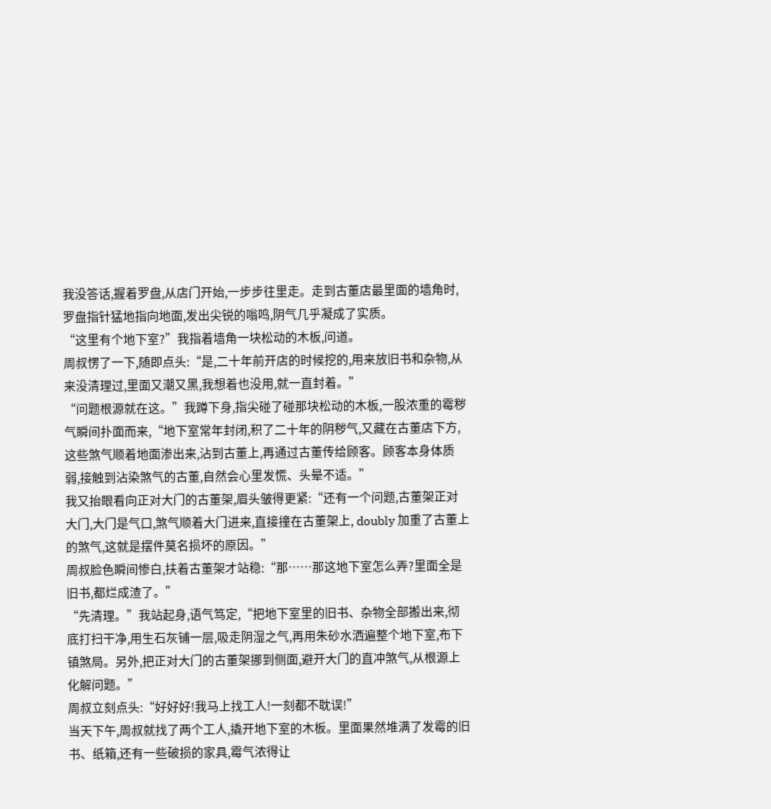我没答话,握着罗盘,从店门开始,一步步往里走。走到古董店最里面的墙角时,罗盘指针猛地指向地面,发出尖锐的嗡鸣,阴气几乎凝成了实质。
“这里有个地下室?”我指着墙角一块松动的木板,问道。
周叔愣了一下,随即点头:“是,二十年前开店的时候挖的,用来放旧书和杂物,从来没清理过,里面又潮又黑,我想着也没用,就一直封着。”
“问题根源就在这。”我蹲下身,指尖碰了碰那块松动的木板,一股浓重的霉秽气瞬间扑面而来,“地下室常年封闭,积了二十年的阴秽气,又藏在古董店下方,这些煞气顺着地面渗出来,沾到古董上,再通过古董传给顾客。顾客本身体质弱,接触到沾染煞气的古董,自然会心里发慌、头晕不适。”
我又抬眼看向正对大门的古董架,眉头皱得更紧:“还有一个问题,古董架正对大门,大门是气口,煞气顺着大门进来,直接撞在古董架上, doubly 加重了古董上的煞气,这就是摆件莫名损坏的原因。”
周叔脸色瞬间惨白,扶着古董架才站稳:“那……那这地下室怎么弄?里面全是旧书,都烂成渣了。”
“先清理。”我站起身,语气笃定,“把地下室里的旧书、杂物全部搬出来,彻底打扫干净,用生石灰铺一层,吸走阴湿之气,再用朱砂水洒遍整个地下室,布下镇煞局。另外,把正对大门的古董架挪到侧面,避开大门的直冲煞气,从根源上化解问题。”
周叔立刻点头:“好好好!我马上找工人!一刻都不耽误!”
当天下午,周叔就找了两个工人,撬开地下室的木板。里面果然堆满了发霉的旧书、纸箱,还有一些破损的家具,霉气浓得让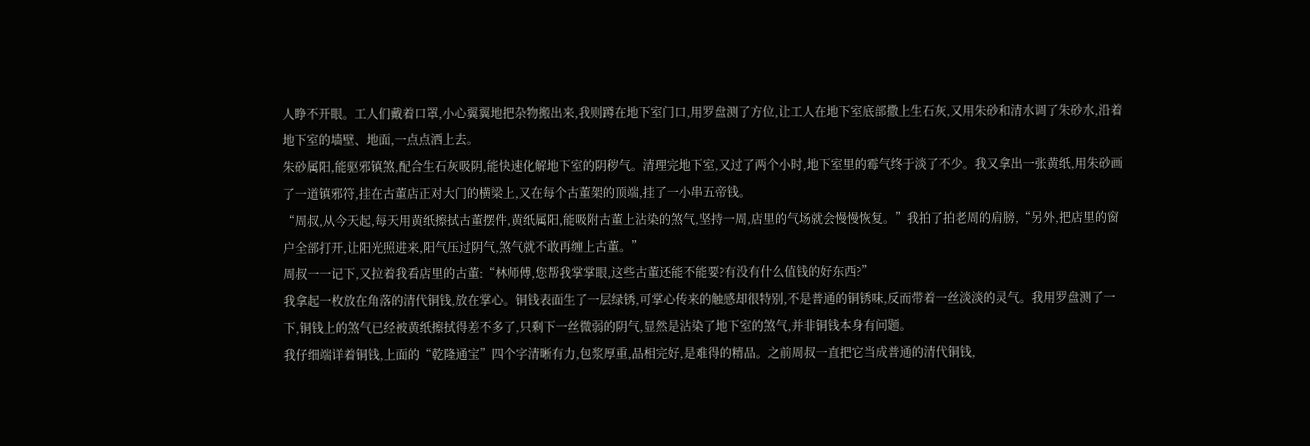人睁不开眼。工人们戴着口罩,小心翼翼地把杂物搬出来,我则蹲在地下室门口,用罗盘测了方位,让工人在地下室底部撒上生石灰,又用朱砂和清水调了朱砂水,沿着地下室的墙壁、地面,一点点洒上去。
朱砂属阳,能驱邪镇煞,配合生石灰吸阴,能快速化解地下室的阴秽气。清理完地下室,又过了两个小时,地下室里的霉气终于淡了不少。我又拿出一张黄纸,用朱砂画了一道镇邪符,挂在古董店正对大门的横梁上,又在每个古董架的顶端,挂了一小串五帝钱。
“周叔,从今天起,每天用黄纸擦拭古董摆件,黄纸属阳,能吸附古董上沾染的煞气,坚持一周,店里的气场就会慢慢恢复。”我拍了拍老周的肩膀,“另外,把店里的窗户全部打开,让阳光照进来,阳气压过阴气,煞气就不敢再缠上古董。”
周叔一一记下,又拉着我看店里的古董:“林师傅,您帮我掌掌眼,这些古董还能不能要?有没有什么值钱的好东西?”
我拿起一枚放在角落的清代铜钱,放在掌心。铜钱表面生了一层绿锈,可掌心传来的触感却很特别,不是普通的铜锈味,反而带着一丝淡淡的灵气。我用罗盘测了一下,铜钱上的煞气已经被黄纸擦拭得差不多了,只剩下一丝微弱的阴气,显然是沾染了地下室的煞气,并非铜钱本身有问题。
我仔细端详着铜钱,上面的“乾隆通宝”四个字清晰有力,包浆厚重,品相完好,是难得的精品。之前周叔一直把它当成普通的清代铜钱,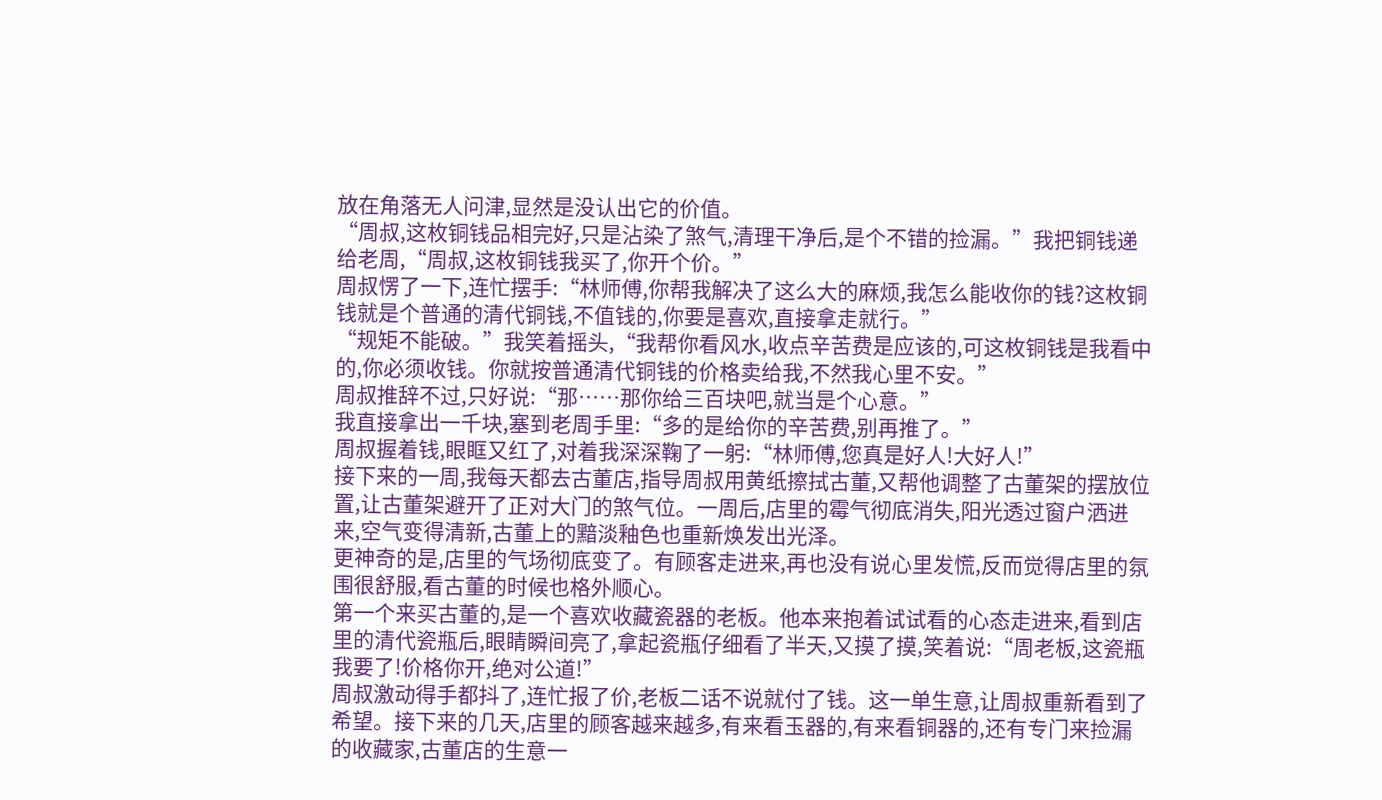放在角落无人问津,显然是没认出它的价值。
“周叔,这枚铜钱品相完好,只是沾染了煞气,清理干净后,是个不错的捡漏。”我把铜钱递给老周,“周叔,这枚铜钱我买了,你开个价。”
周叔愣了一下,连忙摆手:“林师傅,你帮我解决了这么大的麻烦,我怎么能收你的钱?这枚铜钱就是个普通的清代铜钱,不值钱的,你要是喜欢,直接拿走就行。”
“规矩不能破。”我笑着摇头,“我帮你看风水,收点辛苦费是应该的,可这枚铜钱是我看中的,你必须收钱。你就按普通清代铜钱的价格卖给我,不然我心里不安。”
周叔推辞不过,只好说:“那……那你给三百块吧,就当是个心意。”
我直接拿出一千块,塞到老周手里:“多的是给你的辛苦费,别再推了。”
周叔握着钱,眼眶又红了,对着我深深鞠了一躬:“林师傅,您真是好人!大好人!”
接下来的一周,我每天都去古董店,指导周叔用黄纸擦拭古董,又帮他调整了古董架的摆放位置,让古董架避开了正对大门的煞气位。一周后,店里的霉气彻底消失,阳光透过窗户洒进来,空气变得清新,古董上的黯淡釉色也重新焕发出光泽。
更神奇的是,店里的气场彻底变了。有顾客走进来,再也没有说心里发慌,反而觉得店里的氛围很舒服,看古董的时候也格外顺心。
第一个来买古董的,是一个喜欢收藏瓷器的老板。他本来抱着试试看的心态走进来,看到店里的清代瓷瓶后,眼睛瞬间亮了,拿起瓷瓶仔细看了半天,又摸了摸,笑着说:“周老板,这瓷瓶我要了!价格你开,绝对公道!”
周叔激动得手都抖了,连忙报了价,老板二话不说就付了钱。这一单生意,让周叔重新看到了希望。接下来的几天,店里的顾客越来越多,有来看玉器的,有来看铜器的,还有专门来捡漏的收藏家,古董店的生意一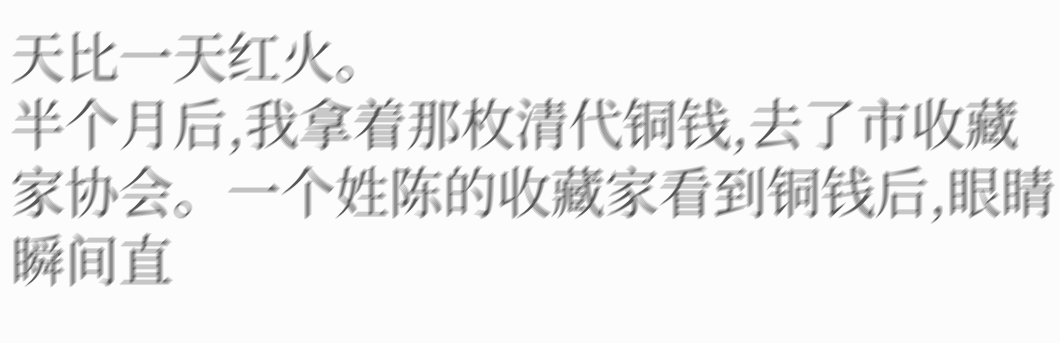天比一天红火。
半个月后,我拿着那枚清代铜钱,去了市收藏家协会。一个姓陈的收藏家看到铜钱后,眼睛瞬间直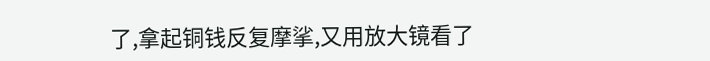了,拿起铜钱反复摩挲,又用放大镜看了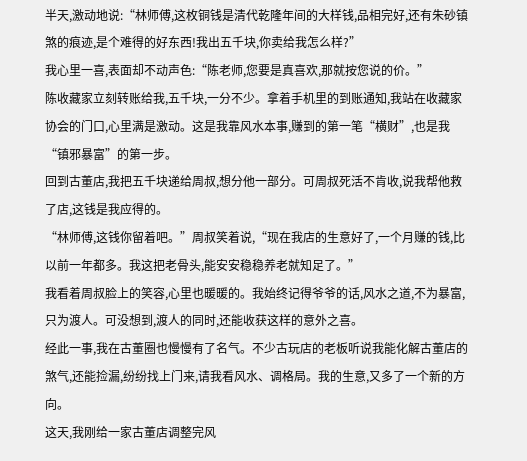半天,激动地说:“林师傅,这枚铜钱是清代乾隆年间的大样钱,品相完好,还有朱砂镇煞的痕迹,是个难得的好东西!我出五千块,你卖给我怎么样?”
我心里一喜,表面却不动声色:“陈老师,您要是真喜欢,那就按您说的价。”
陈收藏家立刻转账给我,五千块,一分不少。拿着手机里的到账通知,我站在收藏家协会的门口,心里满是激动。这是我靠风水本事,赚到的第一笔“横财”,也是我“镇邪暴富”的第一步。
回到古董店,我把五千块递给周叔,想分他一部分。可周叔死活不肯收,说我帮他救了店,这钱是我应得的。
“林师傅,这钱你留着吧。”周叔笑着说,“现在我店的生意好了,一个月赚的钱,比以前一年都多。我这把老骨头,能安安稳稳养老就知足了。”
我看着周叔脸上的笑容,心里也暖暖的。我始终记得爷爷的话,风水之道,不为暴富,只为渡人。可没想到,渡人的同时,还能收获这样的意外之喜。
经此一事,我在古董圈也慢慢有了名气。不少古玩店的老板听说我能化解古董店的煞气,还能捡漏,纷纷找上门来,请我看风水、调格局。我的生意,又多了一个新的方向。
这天,我刚给一家古董店调整完风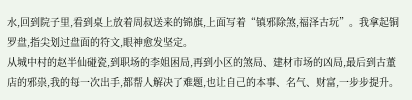水,回到院子里,看到桌上放着周叔送来的锦旗,上面写着“镇邪除煞,福泽古玩”。我拿起铜罗盘,指尖划过盘面的符文,眼神愈发坚定。
从城中村的赵半仙碰瓷,到职场的李姐困局,再到小区的煞局、建材市场的凶局,最后到古董店的邪祟,我的每一次出手,都帮人解决了难题,也让自己的本事、名气、财富,一步步提升。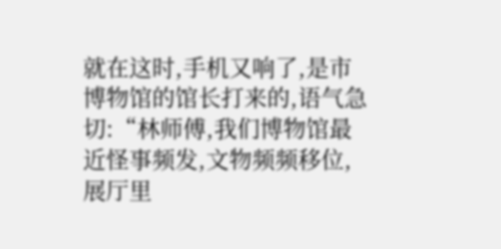就在这时,手机又响了,是市博物馆的馆长打来的,语气急切:“林师傅,我们博物馆最近怪事频发,文物频频移位,展厅里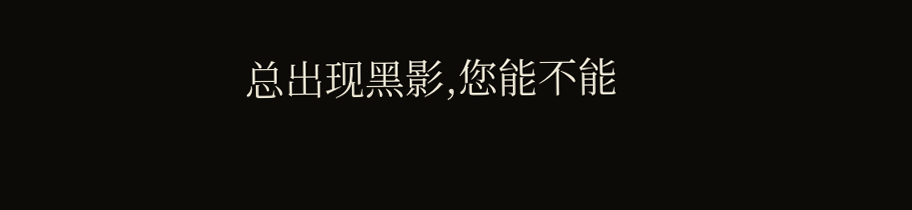总出现黑影,您能不能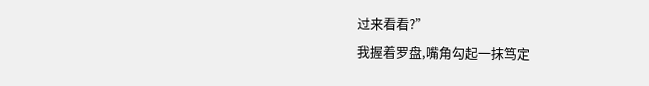过来看看?”
我握着罗盘,嘴角勾起一抹笃定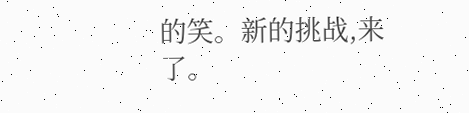的笑。新的挑战,来了。